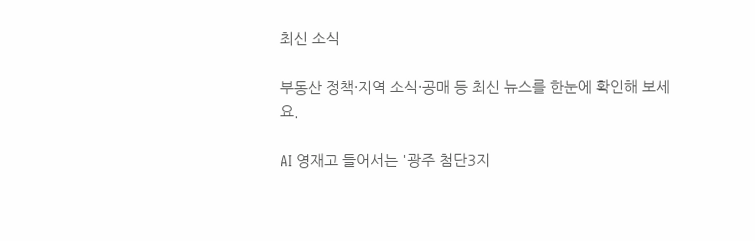최신 소식

부동산 정책·지역 소식·공매 등 최신 뉴스를 한눈에 확인해 보세요.

AI 영재고 들어서는 '광주 첨단3지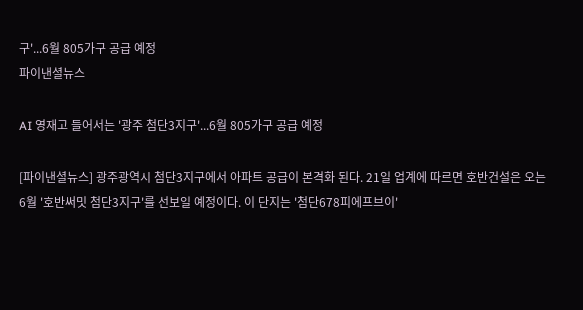구'...6월 805가구 공급 예정
파이낸셜뉴스

AI 영재고 들어서는 '광주 첨단3지구'...6월 805가구 공급 예정

[파이낸셜뉴스] 광주광역시 첨단3지구에서 아파트 공급이 본격화 된다. 21일 업계에 따르면 호반건설은 오는 6월 '호반써밋 첨단3지구'를 선보일 예정이다. 이 단지는 '첨단678피에프브이'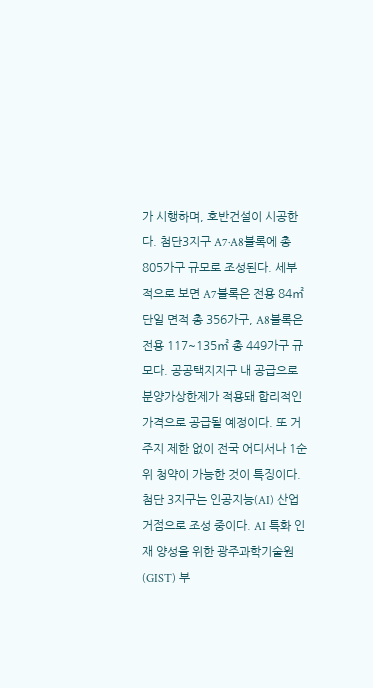가 시행하며, 호반건설이 시공한다. 첨단3지구 A7·A8블록에 총 805가구 규모로 조성된다. 세부적으로 보면 A7블록은 전용 84㎡ 단일 면적 총 356가구, A8블록은 전용 117~135㎡ 총 449가구 규모다. 공공택지지구 내 공급으로 분양가상한제가 적용돼 합리적인 가격으로 공급될 예정이다. 또 거주지 제한 없이 전국 어디서나 1순위 청약이 가능한 것이 특징이다. 첨단 3지구는 인공지능(AI) 산업 거점으로 조성 중이다. AI 특화 인재 양성을 위한 광주과학기술원 (GIST) 부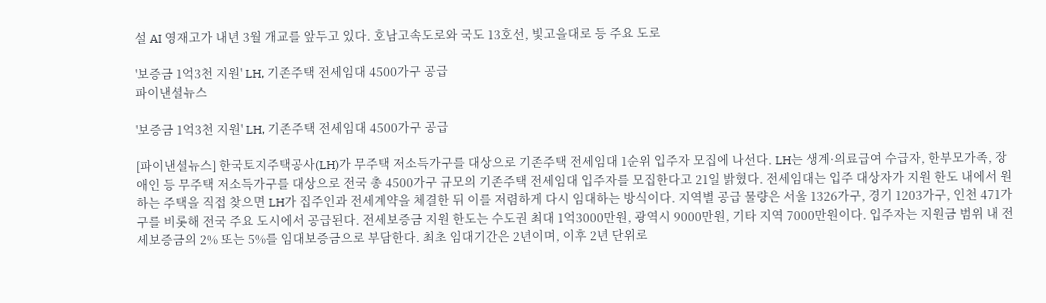설 AI 영재고가 내년 3월 개교를 앞두고 있다. 호남고속도로와 국도 13호선, 빛고을대로 등 주요 도로

'보증금 1억3천 지원' LH, 기존주택 전세임대 4500가구 공급
파이낸셜뉴스

'보증금 1억3천 지원' LH, 기존주택 전세임대 4500가구 공급

[파이낸셜뉴스] 한국토지주택공사(LH)가 무주택 저소득가구를 대상으로 기존주택 전세임대 1순위 입주자 모집에 나선다. LH는 생계·의료급여 수급자, 한부모가족, 장애인 등 무주택 저소득가구를 대상으로 전국 총 4500가구 규모의 기존주택 전세임대 입주자를 모집한다고 21일 밝혔다. 전세임대는 입주 대상자가 지원 한도 내에서 원하는 주택을 직접 찾으면 LH가 집주인과 전세계약을 체결한 뒤 이를 저렴하게 다시 임대하는 방식이다. 지역별 공급 물량은 서울 1326가구, 경기 1203가구, 인천 471가구를 비롯해 전국 주요 도시에서 공급된다. 전세보증금 지원 한도는 수도권 최대 1억3000만원, 광역시 9000만원, 기타 지역 7000만원이다. 입주자는 지원금 범위 내 전세보증금의 2% 또는 5%를 임대보증금으로 부담한다. 최초 임대기간은 2년이며, 이후 2년 단위로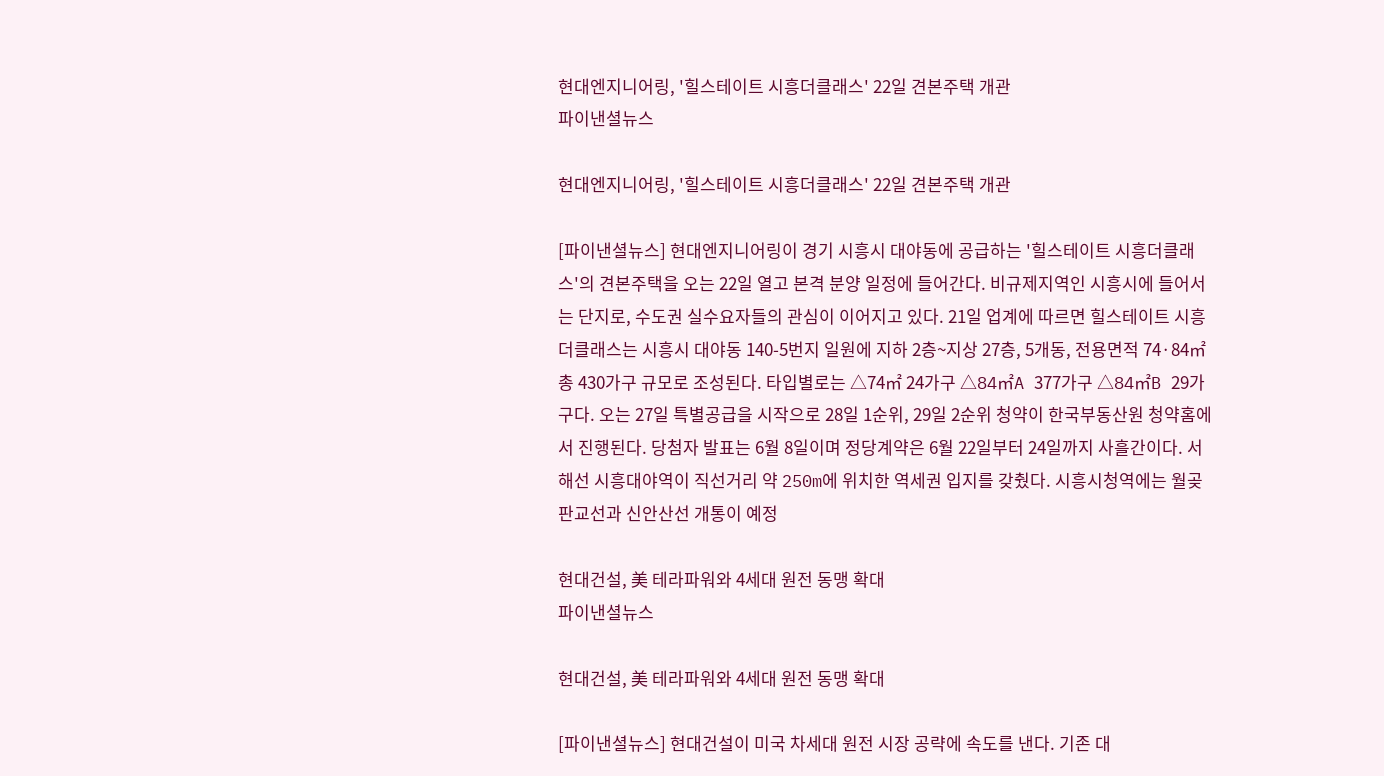현대엔지니어링, '힐스테이트 시흥더클래스' 22일 견본주택 개관
파이낸셜뉴스

현대엔지니어링, '힐스테이트 시흥더클래스' 22일 견본주택 개관

[파이낸셜뉴스] 현대엔지니어링이 경기 시흥시 대야동에 공급하는 '힐스테이트 시흥더클래스'의 견본주택을 오는 22일 열고 본격 분양 일정에 들어간다. 비규제지역인 시흥시에 들어서는 단지로, 수도권 실수요자들의 관심이 이어지고 있다. 21일 업계에 따르면 힐스테이트 시흥더클래스는 시흥시 대야동 140-5번지 일원에 지하 2층~지상 27층, 5개동, 전용면적 74·84㎡ 총 430가구 규모로 조성된다. 타입별로는 △74㎡ 24가구 △84㎡A 377가구 △84㎡B 29가구다. 오는 27일 특별공급을 시작으로 28일 1순위, 29일 2순위 청약이 한국부동산원 청약홈에서 진행된다. 당첨자 발표는 6월 8일이며 정당계약은 6월 22일부터 24일까지 사흘간이다. 서해선 시흥대야역이 직선거리 약 250m에 위치한 역세권 입지를 갖췄다. 시흥시청역에는 월곶판교선과 신안산선 개통이 예정

현대건설, 美 테라파워와 4세대 원전 동맹 확대
파이낸셜뉴스

현대건설, 美 테라파워와 4세대 원전 동맹 확대

[파이낸셜뉴스] 현대건설이 미국 차세대 원전 시장 공략에 속도를 낸다. 기존 대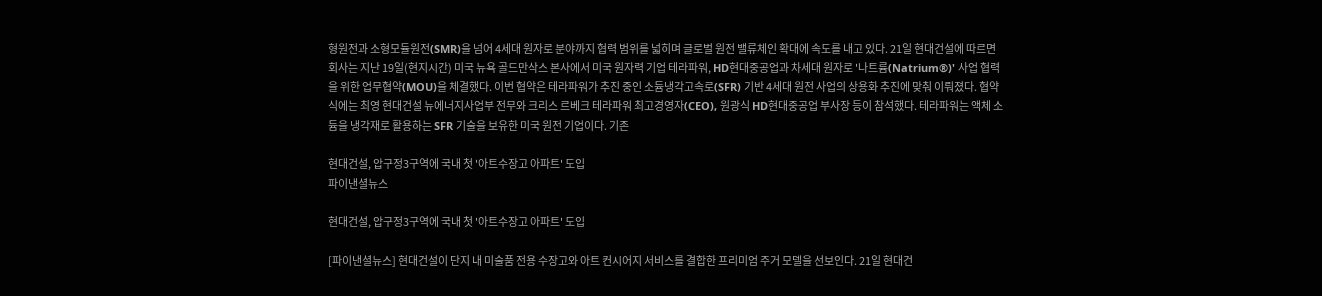형원전과 소형모듈원전(SMR)을 넘어 4세대 원자로 분야까지 협력 범위를 넓히며 글로벌 원전 밸류체인 확대에 속도를 내고 있다. 21일 현대건설에 따르면 회사는 지난 19일(현지시간) 미국 뉴욕 골드만삭스 본사에서 미국 원자력 기업 테라파워, HD현대중공업과 차세대 원자로 '나트륨(Natrium®)' 사업 협력을 위한 업무협약(MOU)을 체결했다. 이번 협약은 테라파워가 추진 중인 소듐냉각고속로(SFR) 기반 4세대 원전 사업의 상용화 추진에 맞춰 이뤄졌다. 협약식에는 최영 현대건설 뉴에너지사업부 전무와 크리스 르베크 테라파워 최고경영자(CEO), 원광식 HD현대중공업 부사장 등이 참석했다. 테라파워는 액체 소듐을 냉각재로 활용하는 SFR 기술을 보유한 미국 원전 기업이다. 기존

현대건설, 압구정3구역에 국내 첫 '아트수장고 아파트' 도입
파이낸셜뉴스

현대건설, 압구정3구역에 국내 첫 '아트수장고 아파트' 도입

[파이낸셜뉴스] 현대건설이 단지 내 미술품 전용 수장고와 아트 컨시어지 서비스를 결합한 프리미엄 주거 모델을 선보인다. 21일 현대건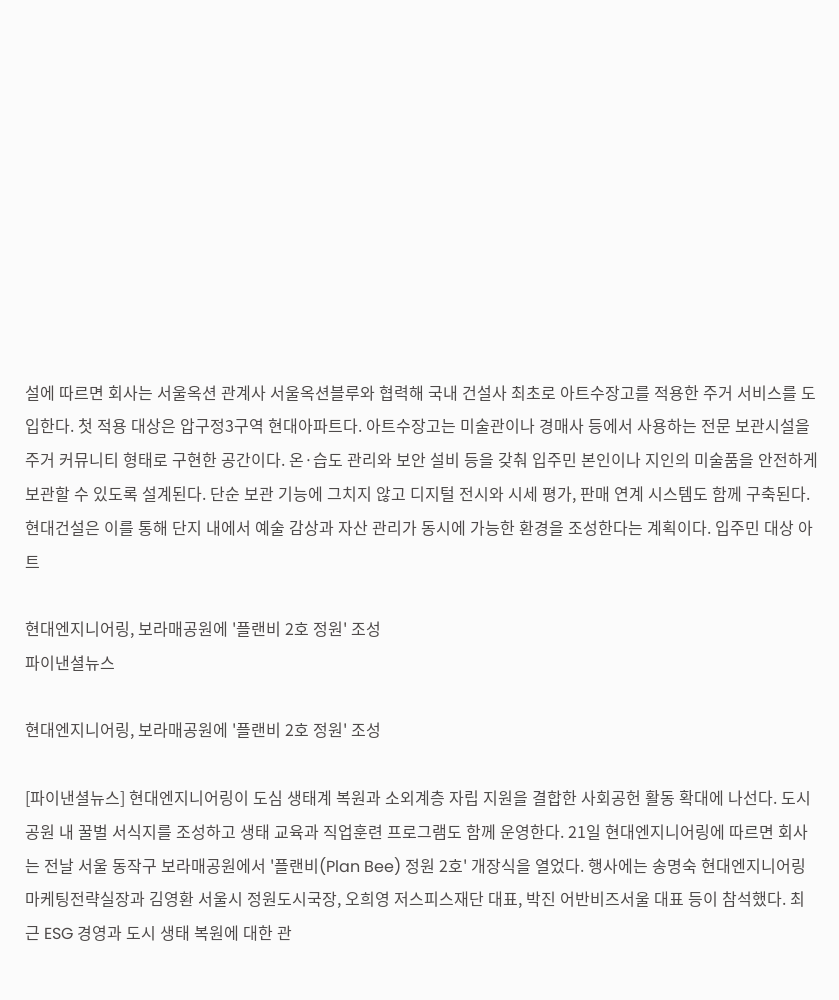설에 따르면 회사는 서울옥션 관계사 서울옥션블루와 협력해 국내 건설사 최초로 아트수장고를 적용한 주거 서비스를 도입한다. 첫 적용 대상은 압구정3구역 현대아파트다. 아트수장고는 미술관이나 경매사 등에서 사용하는 전문 보관시설을 주거 커뮤니티 형태로 구현한 공간이다. 온·습도 관리와 보안 설비 등을 갖춰 입주민 본인이나 지인의 미술품을 안전하게 보관할 수 있도록 설계된다. 단순 보관 기능에 그치지 않고 디지털 전시와 시세 평가, 판매 연계 시스템도 함께 구축된다. 현대건설은 이를 통해 단지 내에서 예술 감상과 자산 관리가 동시에 가능한 환경을 조성한다는 계획이다. 입주민 대상 아트

현대엔지니어링, 보라매공원에 '플랜비 2호 정원' 조성
파이낸셜뉴스

현대엔지니어링, 보라매공원에 '플랜비 2호 정원' 조성

[파이낸셜뉴스] 현대엔지니어링이 도심 생태계 복원과 소외계층 자립 지원을 결합한 사회공헌 활동 확대에 나선다. 도시공원 내 꿀벌 서식지를 조성하고 생태 교육과 직업훈련 프로그램도 함께 운영한다. 21일 현대엔지니어링에 따르면 회사는 전날 서울 동작구 보라매공원에서 '플랜비(Plan Bee) 정원 2호' 개장식을 열었다. 행사에는 송명숙 현대엔지니어링 마케팅전략실장과 김영환 서울시 정원도시국장, 오희영 저스피스재단 대표, 박진 어반비즈서울 대표 등이 참석했다. 최근 ESG 경영과 도시 생태 복원에 대한 관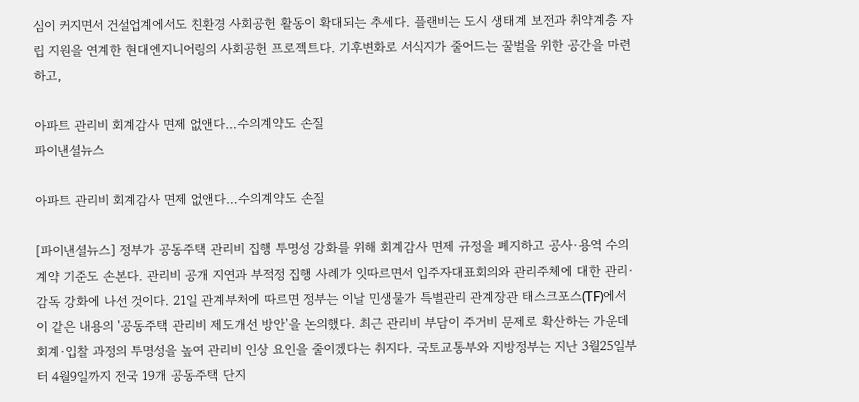심이 커지면서 건설업계에서도 친환경 사회공헌 활동이 확대되는 추세다. 플랜비는 도시 생태계 보전과 취약계층 자립 지원을 연계한 현대엔지니어링의 사회공헌 프로젝트다. 기후변화로 서식지가 줄어드는 꿀벌을 위한 공간을 마련하고,

아파트 관리비 회계감사 면제 없앤다…수의계약도 손질
파이낸셜뉴스

아파트 관리비 회계감사 면제 없앤다…수의계약도 손질

[파이낸셜뉴스] 정부가 공동주택 관리비 집행 투명성 강화를 위해 회계감사 면제 규정을 폐지하고 공사·용역 수의계약 기준도 손본다. 관리비 공개 지연과 부적정 집행 사례가 잇따르면서 입주자대표회의와 관리주체에 대한 관리·감독 강화에 나선 것이다. 21일 관계부처에 따르면 정부는 이날 민생물가 특별관리 관계장관 태스크포스(TF)에서 이 같은 내용의 '공동주택 관리비 제도개선 방안'을 논의했다. 최근 관리비 부담이 주거비 문제로 확산하는 가운데 회계·입찰 과정의 투명성을 높여 관리비 인상 요인을 줄이겠다는 취지다. 국토교통부와 지방정부는 지난 3월25일부터 4월9일까지 전국 19개 공동주택 단지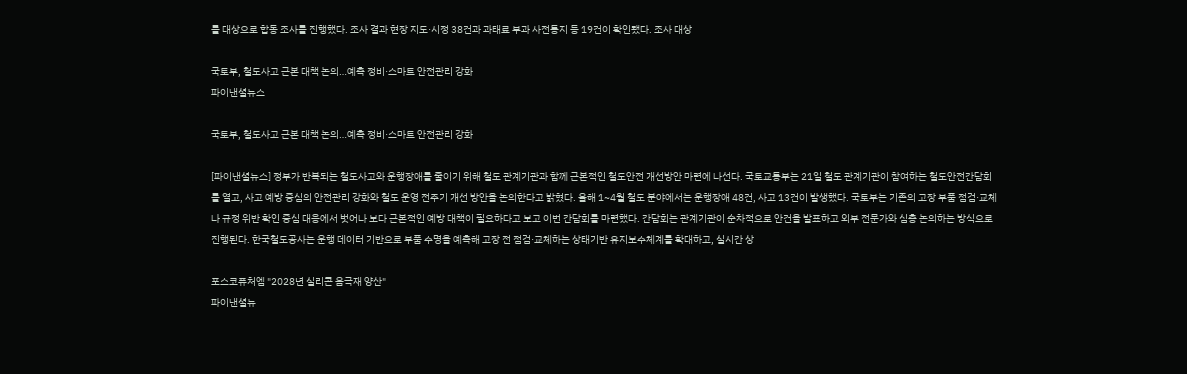를 대상으로 합동 조사를 진행했다. 조사 결과 현장 지도·시정 38건과 과태료 부과 사전통지 등 19건이 확인됐다. 조사 대상

국토부, 철도사고 근본 대책 논의…예측 정비·스마트 안전관리 강화
파이낸셜뉴스

국토부, 철도사고 근본 대책 논의…예측 정비·스마트 안전관리 강화

[파이낸셜뉴스] 정부가 반복되는 철도사고와 운행장애를 줄이기 위해 철도 관계기관과 함께 근본적인 철도안전 개선방안 마련에 나선다. 국토교통부는 21일 철도 관계기관이 참여하는 철도안전간담회를 열고, 사고 예방 중심의 안전관리 강화와 철도 운영 전주기 개선 방안을 논의한다고 밝혔다. 올해 1~4월 철도 분야에서는 운행장애 48건, 사고 13건이 발생했다. 국토부는 기존의 고장 부품 점검·교체나 규정 위반 확인 중심 대응에서 벗어나 보다 근본적인 예방 대책이 필요하다고 보고 이번 간담회를 마련했다. 간담회는 관계기관이 순차적으로 안건을 발표하고 외부 전문가와 심층 논의하는 방식으로 진행된다. 한국철도공사는 운행 데이터 기반으로 부품 수명을 예측해 고장 전 점검·교체하는 상태기반 유지보수체계를 확대하고, 실시간 상

포스코퓨처엠 "2028년 실리콘 음극재 양산"
파이낸셜뉴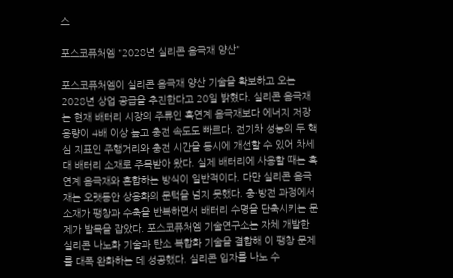스

포스코퓨처엠 "2028년 실리콘 음극재 양산"

포스코퓨처엠이 실리콘 음극재 양산 기술을 확보하고 오는 2028년 상업 공급을 추진한다고 20일 밝혔다. 실리콘 음극재는 현재 배터리 시장의 주류인 흑연계 음극재보다 에너지 저장 용량이 4배 이상 높고 충전 속도도 빠르다. 전기차 성능의 두 핵심 지표인 주행거리와 충전 시간을 동시에 개선할 수 있어 차세대 배터리 소재로 주목받아 왔다. 실제 배터리에 사용할 때는 흑연계 음극재와 혼합하는 방식이 일반적이다. 다만 실리콘 음극재는 오랫동안 상용화의 문턱을 넘지 못했다. 충·방전 과정에서 소재가 팽창과 수축을 반복하면서 배터리 수명을 단축시키는 문제가 발목을 잡았다. 포스코퓨처엠 기술연구소는 자체 개발한 실리콘 나노화 기술과 탄소 복합화 기술을 결합해 이 팽창 문제를 대폭 완화하는 데 성공했다. 실리콘 입자를 나노 수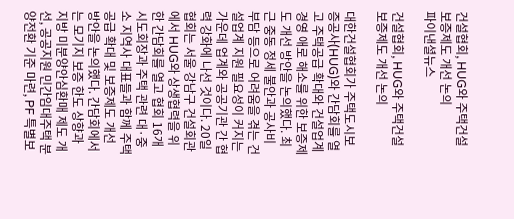건설협회, HUG와 주택건설 보증제도 개선 논의
파이낸셜뉴스

건설협회, HUG와 주택건설 보증제도 개선 논의

대한건설협회가 주택도시보증공사(HUG)와 간담회를 열고 주택공급 확대와 건설업계 경영 애로 해소를 위한 보증제도 개선 방안을 논의했다. 최근 중동 정세 불안과 공사비 부담 등으로 어려움을 겪는 건설업계 지원 필요성이 커지는 가운데 업계와 공공기관 간 협력 강화에 나선 것이다. 20일 협회는 서울 강남구 건설회관에서 HUG와 상생협력을 위한 간담회를 열고 협회 16개 시도회장과 주택 관련 대·중소 지역사 대표들과 함께 주택공급 확대 및 보증제도 개선 방안을 논의했다. 간담회에서는 모기지 보증 한도 상향과 지방 미분양안심환매 제도 개선, 공공지원 민간임대주택 분양전환 기준 마련, PF 특별보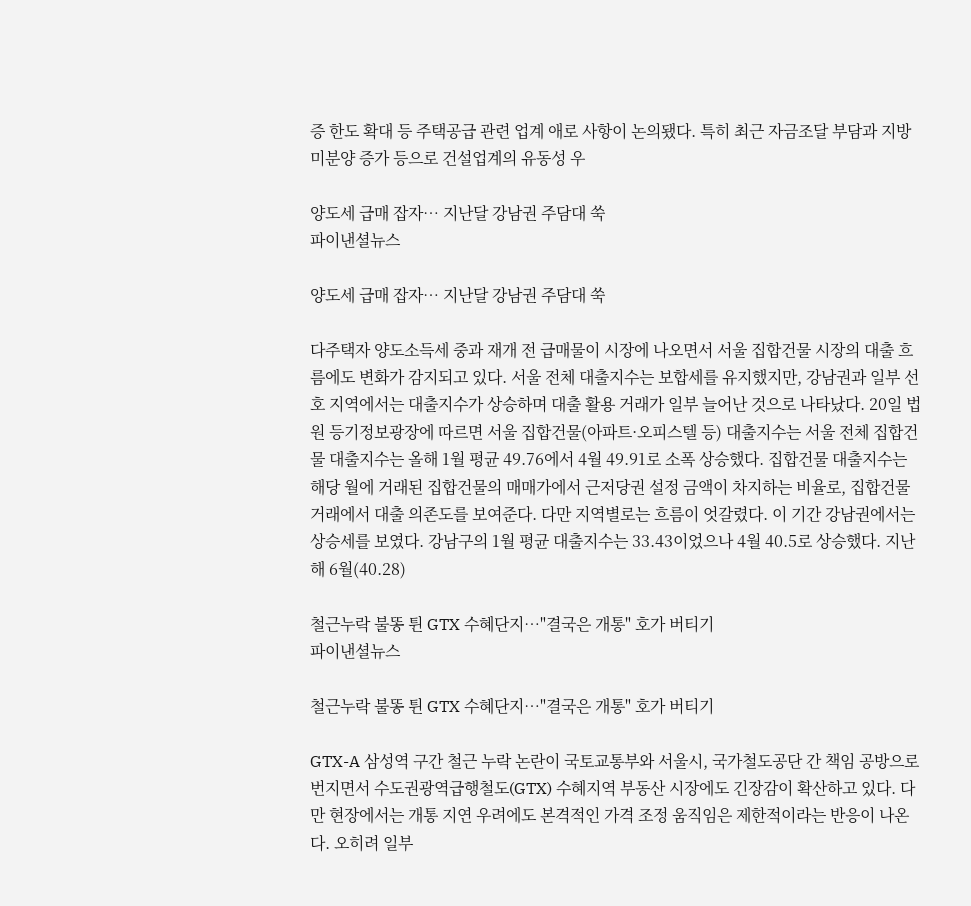증 한도 확대 등 주택공급 관련 업계 애로 사항이 논의됐다. 특히 최근 자금조달 부담과 지방 미분양 증가 등으로 건설업계의 유동성 우

양도세 급매 잡자… 지난달 강남권 주담대 쑥
파이낸셜뉴스

양도세 급매 잡자… 지난달 강남권 주담대 쑥

다주택자 양도소득세 중과 재개 전 급매물이 시장에 나오면서 서울 집합건물 시장의 대출 흐름에도 변화가 감지되고 있다. 서울 전체 대출지수는 보합세를 유지했지만, 강남권과 일부 선호 지역에서는 대출지수가 상승하며 대출 활용 거래가 일부 늘어난 것으로 나타났다. 20일 법원 등기정보광장에 따르면 서울 집합건물(아파트·오피스텔 등) 대출지수는 서울 전체 집합건물 대출지수는 올해 1월 평균 49.76에서 4월 49.91로 소폭 상승했다. 집합건물 대출지수는 해당 월에 거래된 집합건물의 매매가에서 근저당권 설정 금액이 차지하는 비율로, 집합건물 거래에서 대출 의존도를 보여준다. 다만 지역별로는 흐름이 엇갈렸다. 이 기간 강남권에서는 상승세를 보였다. 강남구의 1월 평균 대출지수는 33.43이었으나 4월 40.5로 상승했다. 지난해 6월(40.28)

철근누락 불똥 튄 GTX 수혜단지…"결국은 개통" 호가 버티기
파이낸셜뉴스

철근누락 불똥 튄 GTX 수혜단지…"결국은 개통" 호가 버티기

GTX-A 삼성역 구간 철근 누락 논란이 국토교통부와 서울시, 국가철도공단 간 책임 공방으로 번지면서 수도권광역급행철도(GTX) 수혜지역 부동산 시장에도 긴장감이 확산하고 있다. 다만 현장에서는 개통 지연 우려에도 본격적인 가격 조정 움직임은 제한적이라는 반응이 나온다. 오히려 일부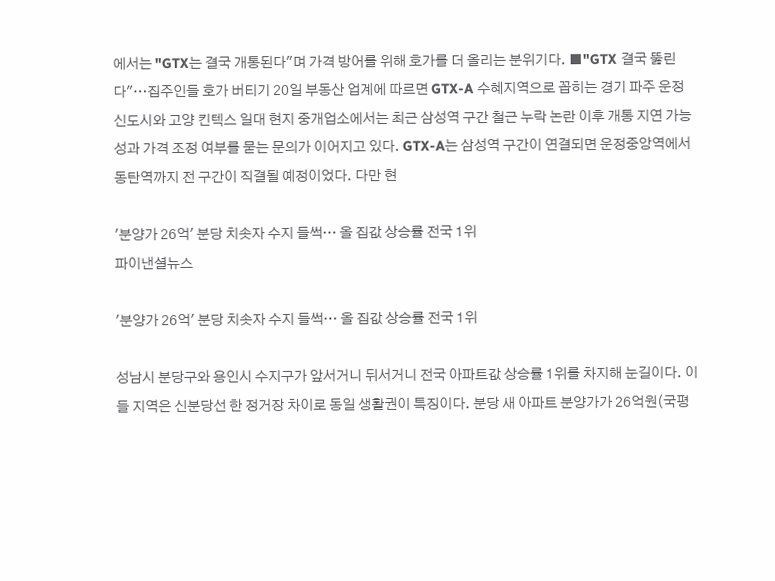에서는 "GTX는 결국 개통된다"며 가격 방어를 위해 호가를 더 올리는 분위기다. ■"GTX 결국 뚫린다"…집주인들 호가 버티기 20일 부동산 업계에 따르면 GTX-A 수혜지역으로 꼽히는 경기 파주 운정신도시와 고양 킨텍스 일대 현지 중개업소에서는 최근 삼성역 구간 철근 누락 논란 이후 개통 지연 가능성과 가격 조정 여부를 묻는 문의가 이어지고 있다. GTX-A는 삼성역 구간이 연결되면 운정중앙역에서 동탄역까지 전 구간이 직결될 예정이었다. 다만 현

'분양가 26억' 분당 치솟자 수지 들썩… 올 집값 상승률 전국 1위
파이낸셜뉴스

'분양가 26억' 분당 치솟자 수지 들썩… 올 집값 상승률 전국 1위

성남시 분당구와 용인시 수지구가 앞서거니 뒤서거니 전국 아파트값 상승률 1위를 차지해 눈길이다. 이들 지역은 신분당선 한 정거장 차이로 동일 생활권이 특징이다. 분당 새 아파트 분양가가 26억원(국평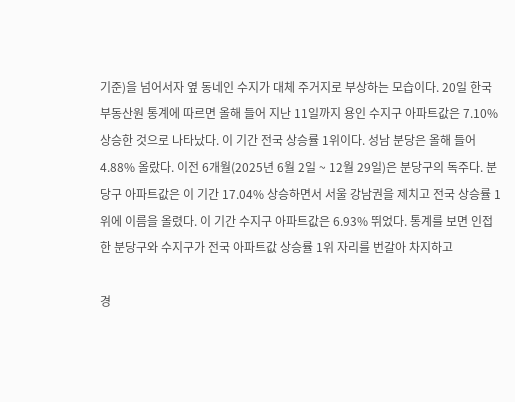기준)을 넘어서자 옆 동네인 수지가 대체 주거지로 부상하는 모습이다. 20일 한국부동산원 통계에 따르면 올해 들어 지난 11일까지 용인 수지구 아파트값은 7.10% 상승한 것으로 나타났다. 이 기간 전국 상승률 1위이다. 성남 분당은 올해 들어 4.88% 올랐다. 이전 6개월(2025년 6월 2일 ~ 12월 29일)은 분당구의 독주다. 분당구 아파트값은 이 기간 17.04% 상승하면서 서울 강남권을 제치고 전국 상승률 1위에 이름을 올렸다. 이 기간 수지구 아파트값은 6.93% 뛰었다. 통계를 보면 인접한 분당구와 수지구가 전국 아파트값 상승률 1위 자리를 번갈아 차지하고

경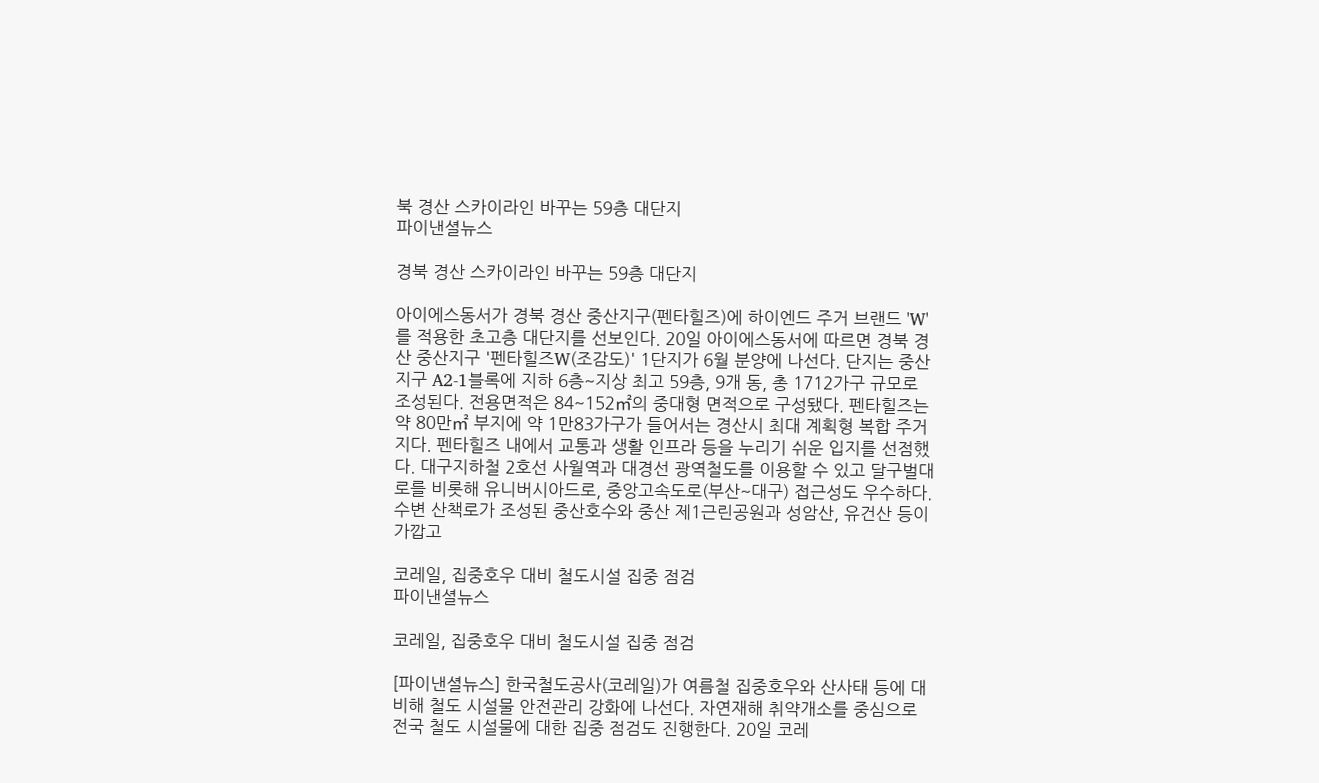북 경산 스카이라인 바꾸는 59층 대단지
파이낸셜뉴스

경북 경산 스카이라인 바꾸는 59층 대단지

아이에스동서가 경북 경산 중산지구(펜타힐즈)에 하이엔드 주거 브랜드 'W'를 적용한 초고층 대단지를 선보인다. 20일 아이에스동서에 따르면 경북 경산 중산지구 '펜타힐즈W(조감도)' 1단지가 6월 분양에 나선다. 단지는 중산지구 A2-1블록에 지하 6층~지상 최고 59층, 9개 동, 총 1712가구 규모로 조성된다. 전용면적은 84~152㎡의 중대형 면적으로 구성됐다. 펜타힐즈는 약 80만㎡ 부지에 약 1만83가구가 들어서는 경산시 최대 계획형 복합 주거지다. 펜타힐즈 내에서 교통과 생활 인프라 등을 누리기 쉬운 입지를 선점했다. 대구지하철 2호선 사월역과 대경선 광역철도를 이용할 수 있고 달구벌대로를 비롯해 유니버시아드로, 중앙고속도로(부산~대구) 접근성도 우수하다. 수변 산책로가 조성된 중산호수와 중산 제1근린공원과 성암산, 유건산 등이 가깝고

코레일, 집중호우 대비 철도시설 집중 점검
파이낸셜뉴스

코레일, 집중호우 대비 철도시설 집중 점검

[파이낸셜뉴스] 한국철도공사(코레일)가 여름철 집중호우와 산사태 등에 대비해 철도 시설물 안전관리 강화에 나선다. 자연재해 취약개소를 중심으로 전국 철도 시설물에 대한 집중 점검도 진행한다. 20일 코레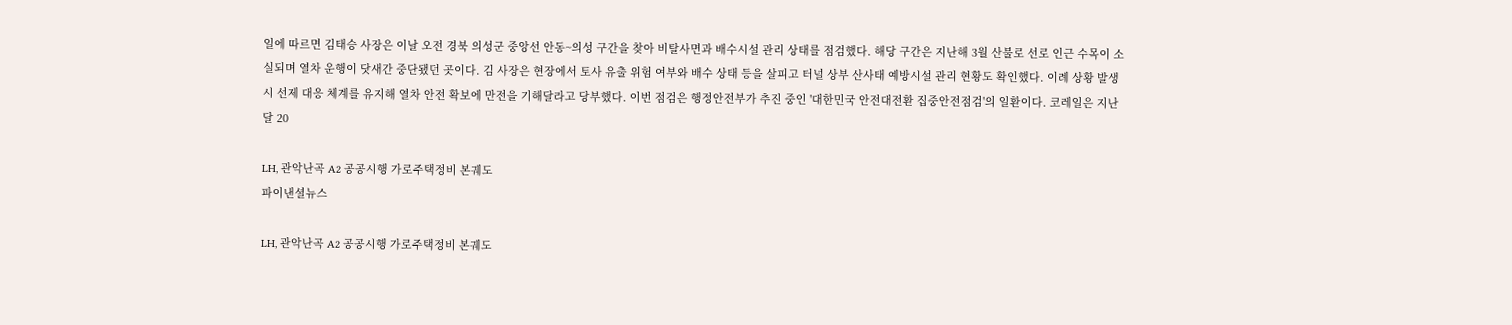일에 따르면 김태승 사장은 이날 오전 경북 의성군 중앙선 안동~의성 구간을 찾아 비탈사면과 배수시설 관리 상태를 점검했다. 해당 구간은 지난해 3월 산불로 선로 인근 수목이 소실되며 열차 운행이 닷새간 중단됐던 곳이다. 김 사장은 현장에서 토사 유출 위험 여부와 배수 상태 등을 살피고 터널 상부 산사태 예방시설 관리 현황도 확인했다. 이례 상황 발생 시 선제 대응 체계를 유지해 열차 안전 확보에 만전을 기해달라고 당부했다. 이번 점검은 행정안전부가 추진 중인 '대한민국 안전대전환 집중안전점검'의 일환이다. 코레일은 지난달 20

LH, 관악난곡 A2 공공시행 가로주택정비 본궤도
파이낸셜뉴스

LH, 관악난곡 A2 공공시행 가로주택정비 본궤도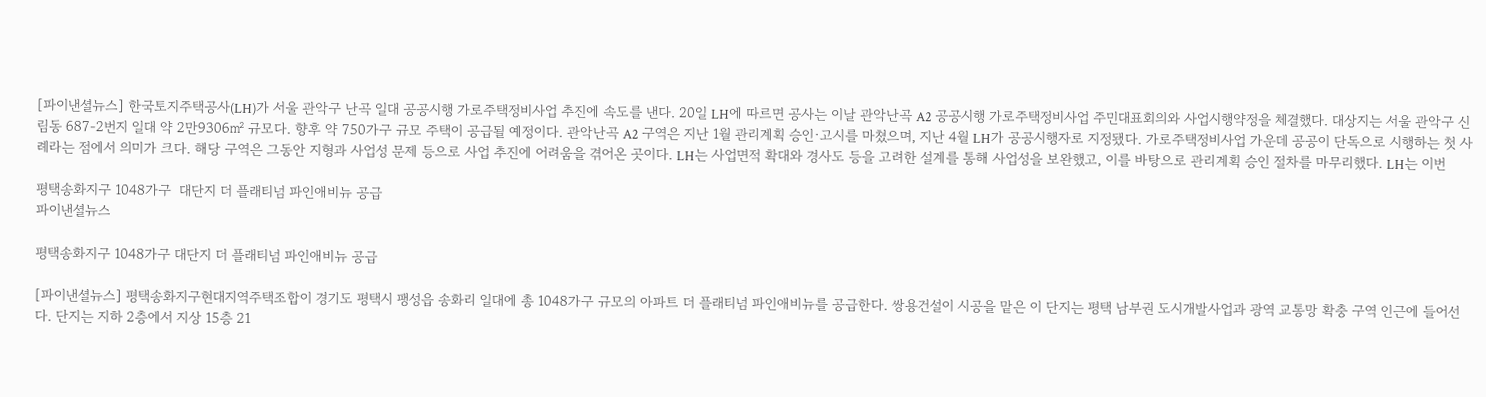[파이낸셜뉴스] 한국토지주택공사(LH)가 서울 관악구 난곡 일대 공공시행 가로주택정비사업 추진에 속도를 낸다. 20일 LH에 따르면 공사는 이날 관악난곡 A2 공공시행 가로주택정비사업 주민대표회의와 사업시행약정을 체결했다. 대상지는 서울 관악구 신림동 687-2번지 일대 약 2만9306㎡ 규모다. 향후 약 750가구 규모 주택이 공급될 예정이다. 관악난곡 A2 구역은 지난 1월 관리계획 승인·고시를 마쳤으며, 지난 4월 LH가 공공시행자로 지정됐다. 가로주택정비사업 가운데 공공이 단독으로 시행하는 첫 사례라는 점에서 의미가 크다. 해당 구역은 그동안 지형과 사업성 문제 등으로 사업 추진에 어려움을 겪어온 곳이다. LH는 사업면적 확대와 경사도 등을 고려한 설계를 통해 사업성을 보완했고, 이를 바탕으로 관리계획 승인 절차를 마무리했다. LH는 이번

평택송화지구 1048가구  대단지 더 플래티넘 파인애비뉴 공급
파이낸셜뉴스

평택송화지구 1048가구 대단지 더 플래티넘 파인애비뉴 공급

[파이낸셜뉴스] 평택송화지구현대지역주택조합이 경기도 평택시 팽성읍 송화리 일대에 총 1048가구 규모의 아파트 더 플래티넘 파인애비뉴를 공급한다. 쌍용건설이 시공을 맡은 이 단지는 평택 남부권 도시개발사업과 광역 교통망 확충 구역 인근에 들어선다. 단지는 지하 2층에서 지상 15층 21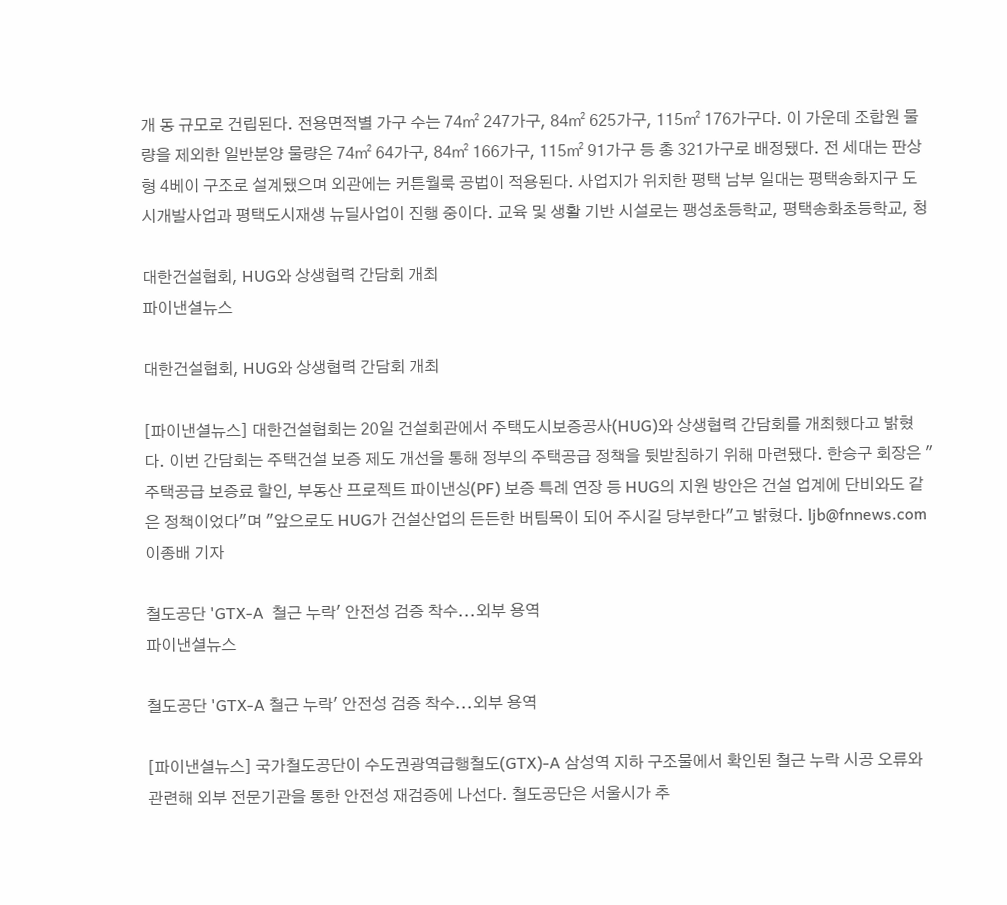개 동 규모로 건립된다. 전용면적별 가구 수는 74㎡ 247가구, 84㎡ 625가구, 115㎡ 176가구다. 이 가운데 조합원 물량을 제외한 일반분양 물량은 74㎡ 64가구, 84㎡ 166가구, 115㎡ 91가구 등 총 321가구로 배정됐다. 전 세대는 판상형 4베이 구조로 설계됐으며 외관에는 커튼월룩 공법이 적용된다. 사업지가 위치한 평택 남부 일대는 평택송화지구 도시개발사업과 평택도시재생 뉴딜사업이 진행 중이다. 교육 및 생활 기반 시설로는 팽성초등학교, 평택송화초등학교, 청

대한건설협회, HUG와 상생협력 간담회 개최
파이낸셜뉴스

대한건설협회, HUG와 상생협력 간담회 개최

[파이낸셜뉴스] 대한건설협회는 20일 건설회관에서 주택도시보증공사(HUG)와 상생협력 간담회를 개최했다고 밝혔다. 이번 간담회는 주택건설 보증 제도 개선을 통해 정부의 주택공급 정책을 뒷받침하기 위해 마련됐다. 한승구 회장은 "주택공급 보증료 할인, 부동산 프로젝트 파이낸싱(PF) 보증 특례 연장 등 HUG의 지원 방안은 건설 업계에 단비와도 같은 정책이었다"며 "앞으로도 HUG가 건설산업의 든든한 버팀목이 되어 주시길 당부한다"고 밝혔다. ljb@fnnews.com 이종배 기자

철도공단 'GTX-A  철근 누락' 안전성 검증 착수...외부 용역
파이낸셜뉴스

철도공단 'GTX-A 철근 누락' 안전성 검증 착수...외부 용역

[파이낸셜뉴스] 국가철도공단이 수도권광역급행철도(GTX)-A 삼성역 지하 구조물에서 확인된 철근 누락 시공 오류와 관련해 외부 전문기관을 통한 안전성 재검증에 나선다. 철도공단은 서울시가 추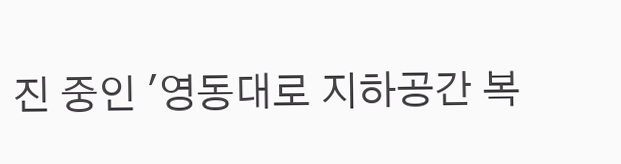진 중인 '영동대로 지하공간 복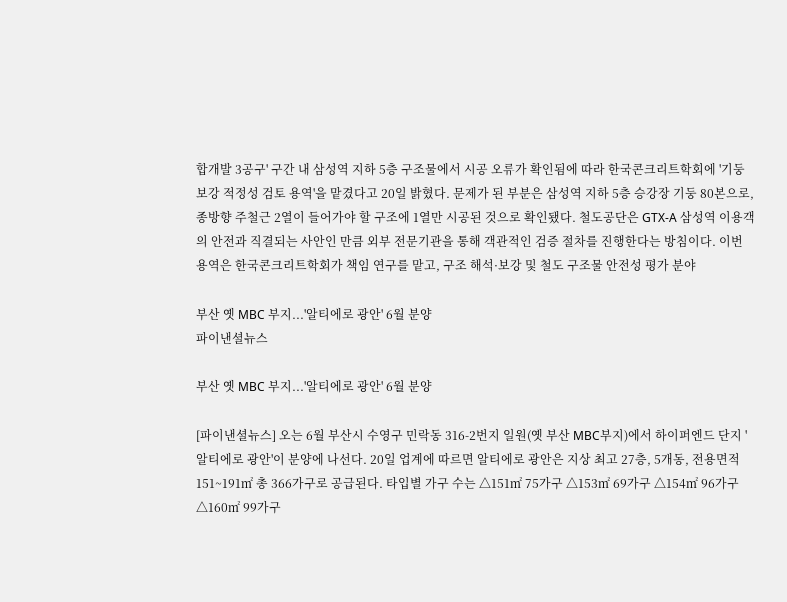합개발 3공구' 구간 내 삼성역 지하 5층 구조물에서 시공 오류가 확인됨에 따라 한국콘크리트학회에 '기둥 보강 적정성 검토 용역'을 맡겼다고 20일 밝혔다. 문제가 된 부분은 삼성역 지하 5층 승강장 기둥 80본으로, 종방향 주철근 2열이 들어가야 할 구조에 1열만 시공된 것으로 확인됐다. 철도공단은 GTX-A 삼성역 이용객의 안전과 직결되는 사안인 만큼 외부 전문기관을 통해 객관적인 검증 절차를 진행한다는 방침이다. 이번 용역은 한국콘크리트학회가 책임 연구를 맡고, 구조 해석·보강 및 철도 구조물 안전성 평가 분야

부산 옛 MBC 부지...'알티에로 광안' 6월 분양
파이낸셜뉴스

부산 옛 MBC 부지...'알티에로 광안' 6월 분양

[파이낸셜뉴스] 오는 6월 부산시 수영구 민락동 316-2번지 일원(옛 부산 MBC부지)에서 하이퍼엔드 단지 '알티에로 광안'이 분양에 나선다. 20일 업계에 따르면 알티에로 광안은 지상 최고 27층, 5개동, 전용면적 151~191㎡ 총 366가구로 공급된다. 타입별 가구 수는 △151㎡ 75가구 △153㎡ 69가구 △154㎡ 96가구 △160㎡ 99가구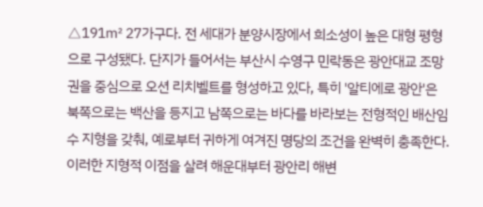△191㎡ 27가구다. 전 세대가 분양시장에서 희소성이 높은 대형 평형으로 구성됐다. 단지가 들어서는 부산시 수영구 민락동은 광안대교 조망권을 중심으로 오션 리치벨트를 형성하고 있다, 특히 '알티에로 광안'은 북쪽으로는 백산을 등지고 남쪽으로는 바다를 바라보는 전형적인 배산임수 지형을 갖춰, 예로부터 귀하게 여겨진 명당의 조건을 완벽히 충족한다. 이러한 지형적 이점을 살려 해운대부터 광안리 해변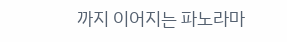까지 이어지는 파노라마